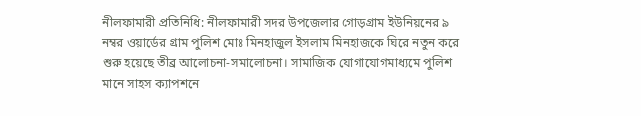নীলফামারী প্রতিনিধি: নীলফামারী সদর উপজেলার গোড়গ্রাম ইউনিয়নের ৯ নম্বর ওয়ার্ডের গ্রাম পুলিশ মোঃ মিনহাজুল ইসলাম মিনহাজকে ঘিরে নতুন করে শুরু হয়েছে তীব্র আলোচনা-সমালোচনা। সামাজিক যোগাযোগমাধ্যমে পুলিশ মানে সাহস ক্যাপশনে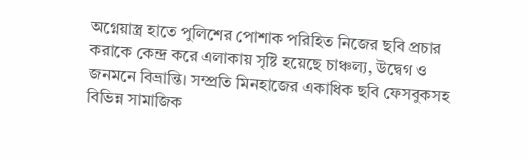অগ্নেয়াস্ত্র হাতে পুলিশের পোশাক পরিহিত নিজের ছবি প্রচার করাকে কেন্দ্র করে এলাকায় সৃষ্টি হয়েছে চাঞ্চল্য, উদ্বেগ ও জনমনে বিভ্রান্তি। সম্প্রতি মিনহাজের একাধিক ছবি ফেসবুকসহ বিভিন্ন সামাজিক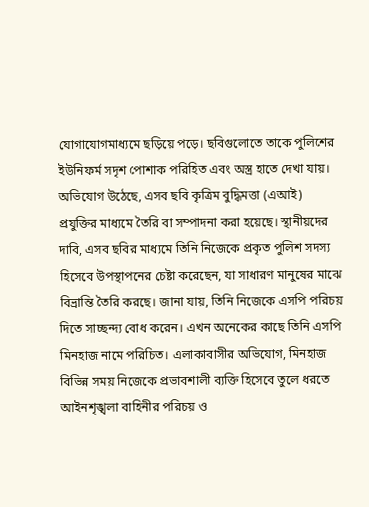যোগাযোগমাধ্যমে ছড়িয়ে পড়ে। ছবিগুলোতে তাকে পুলিশের ইউনিফর্ম সদৃশ পোশাক পরিহিত এবং অস্ত্র হাতে দেখা যায়। অভিযোগ উঠেছে, এসব ছবি কৃত্রিম বুদ্ধিমত্তা (এআই) প্রযুক্তির মাধ্যমে তৈরি বা সম্পাদনা করা হয়েছে। স্থানীয়দের দাবি, এসব ছবির মাধ্যমে তিনি নিজেকে প্রকৃত পুলিশ সদস্য হিসেবে উপস্থাপনের চেষ্টা করেছেন, যা সাধারণ মানুষের মাঝে বিভ্রান্তি তৈরি করছে। জানা যায়, তিনি নিজেকে এসপি পরিচয় দিতে সাচ্ছন্দ্য বোধ করেন। এখন অনেকের কাছে তিনি এসপি মিনহাজ নামে পরিচিত। এলাকাবাসীর অভিযোগ, মিনহাজ বিভিন্ন সময় নিজেকে প্রভাবশালী ব্যক্তি হিসেবে তুলে ধরতে আইনশৃঙ্খলা বাহিনীর পরিচয় ও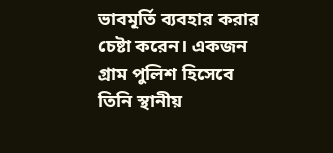ভাবমূর্তি ব্যবহার করার চেষ্টা করেন। একজন গ্রাম পুলিশ হিসেবে তিনি স্থানীয়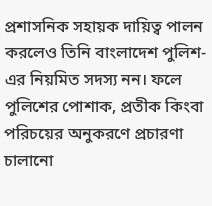প্রশাসনিক সহায়ক দায়িত্ব পালন করলেও তিনি বাংলাদেশ পুলিশ-এর নিয়মিত সদস্য নন। ফলে পুলিশের পোশাক, প্রতীক কিংবা পরিচয়ের অনুকরণে প্রচারণা চালানো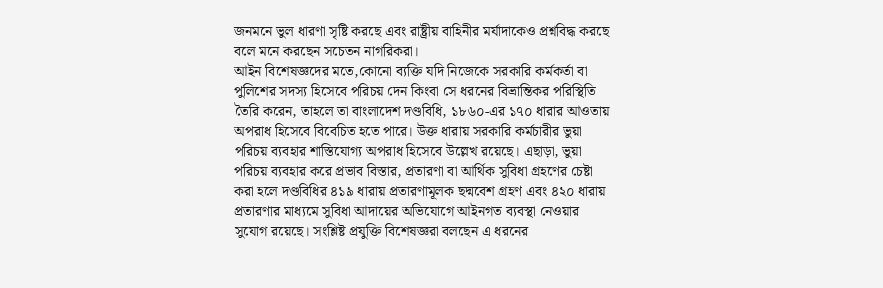জনমনে ভুল ধারণা সৃষ্টি করছে এবং রাষ্ট্রীয় বাহিনীর মর্যাদাকেও প্রশ্নবিদ্ধ করছে বলে মনে করছেন সচেতন নাগরিকরা।
আইন বিশেষজ্ঞদের মতে,কোনো ব্যক্তি যদি নিজেকে সরকারি কর্মকর্তা বা পুলিশের সদস্য হিসেবে পরিচয় দেন কিংবা সে ধরনের বিভ্রান্তিকর পরিস্থিতি তৈরি করেন, তাহলে তা বাংলাদেশ দণ্ডবিধি, ১৮৬০-এর ১৭০ ধারার আওতায় অপরাধ হিসেবে বিবেচিত হতে পারে। উক্ত ধারায় সরকারি কর্মচারীর ভুয়া পরিচয় ব্যবহার শাস্তিযোগ্য অপরাধ হিসেবে উল্লেখ রয়েছে। এছাড়া, ভুয়া পরিচয় ব্যবহার করে প্রভাব বিস্তার, প্রতারণা বা আর্থিক সুবিধা গ্রহণের চেষ্টা করা হলে দণ্ডবিধির ৪১৯ ধারায় প্রতারণামূলক ছদ্মবেশ গ্রহণ এবং ৪২০ ধারায় প্রতারণার মাধ্যমে সুবিধা আদায়ের অভিযোগে আইনগত ব্যবস্থা নেওয়ার সুযোগ রয়েছে। সংশ্লিষ্ট প্রযুক্তি বিশেষজ্ঞরা বলছেন এ ধরনের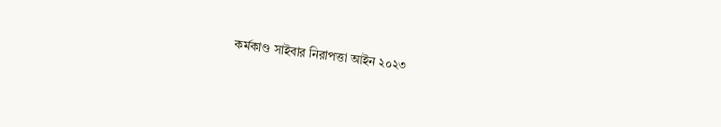কর্মকাণ্ড সাইবার নিরাপত্তা আইন ২০২৩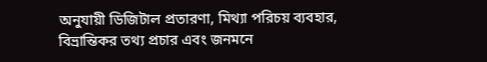অনুযায়ী ডিজিটাল প্রতারণা, মিথ্যা পরিচয় ব্যবহার, বিভ্রান্তিকর তথ্য প্রচার এবং জনমনে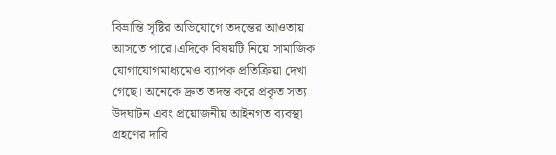বিভ্রান্তি সৃষ্টির অভিযোগে তদন্তের আওতায় আসতে পারে।এদিকে বিষয়টি নিয়ে সামাজিক যোগাযোগমাধ্যমেও ব্যাপক প্রতিক্রিয়া দেখা গেছে। অনেকে দ্রুত তদন্ত করে প্রকৃত সত্য উদঘাটন এবং প্রয়োজনীয় আইনগত ব্যবস্থা গ্রহণের দাবি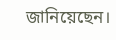জানিয়েছেন।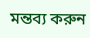মন্তব্য করুন